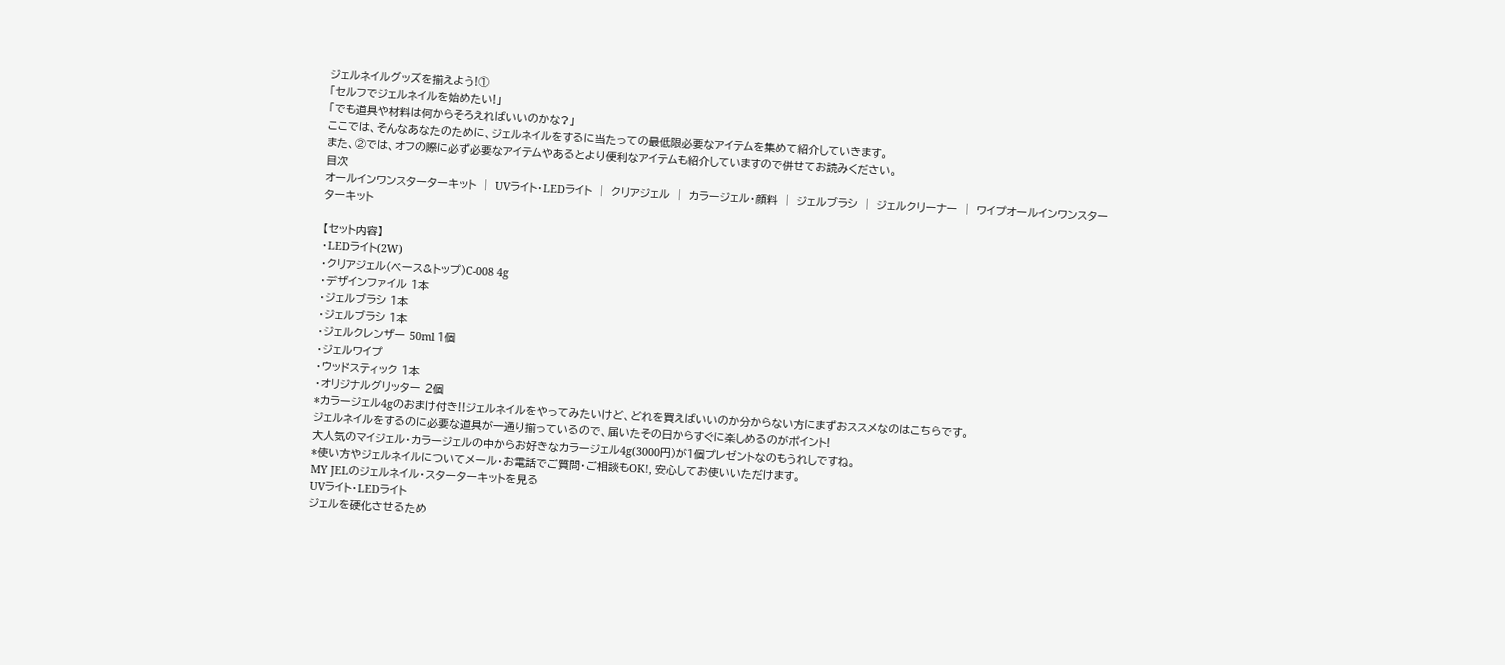ジェルネイルグッズを揃えよう!①
「セルフでジェルネイルを始めたい!」
「でも道具や材料は何からそろえればいいのかな?」
ここでは、そんなあなたのために、ジェルネイルをするに当たっての最低限必要なアイテムを集めて紹介していきます。
また、②では、オフの際に必ず必要なアイテムやあるとより便利なアイテムも紹介していますので併せてお読みください。
目次
オールインワンスターターキット │ UVライト・LEDライト │ クリアジェル │ カラージェル・顔料 │ ジェルブラシ │ ジェルクリーナー │ ワイプオールインワンスターターキット

【セット内容】
・LEDライト(2W)
・クリアジェル(ベース&トップ)C-008 4g
・デザインファイル 1本
・ジェルブラシ 1本
・ジェルブラシ 1本
・ジェルクレンザー 50ml 1個
・ジェルワイプ
・ウッドスティック 1本
・オリジナルグリッター 2個
*カラージェル4gのおまけ付き!!ジェルネイルをやってみたいけど、どれを買えばいいのか分からない方にまずおススメなのはこちらです。
ジェルネイルをするのに必要な道具が一通り揃っているので、届いたその日からすぐに楽しめるのがポイント!
大人気のマイジェル・カラージェルの中からお好きなカラージェル4g(3000円)が1個プレゼントなのもうれしですね。
*使い方やジェルネイルについてメール・お電話でご質問・ご相談もOK!, 安心してお使いいただけます。
MY JELのジェルネイル・スターターキットを見る
UVライト・LEDライト
ジェルを硬化させるため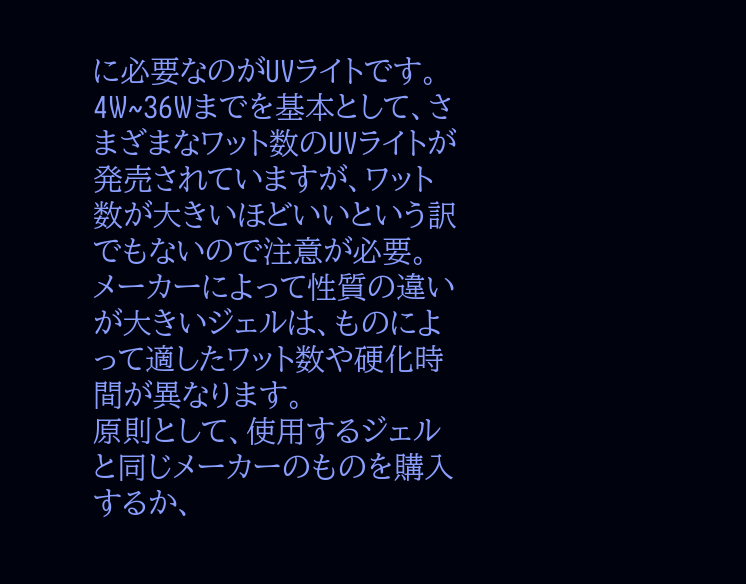に必要なのがUVライトです。4W~36Wまでを基本として、さまざまなワット数のUVライトが発売されていますが、ワット数が大きいほどいいという訳でもないので注意が必要。
メーカーによって性質の違いが大きいジェルは、ものによって適したワット数や硬化時間が異なります。
原則として、使用するジェルと同じメーカーのものを購入するか、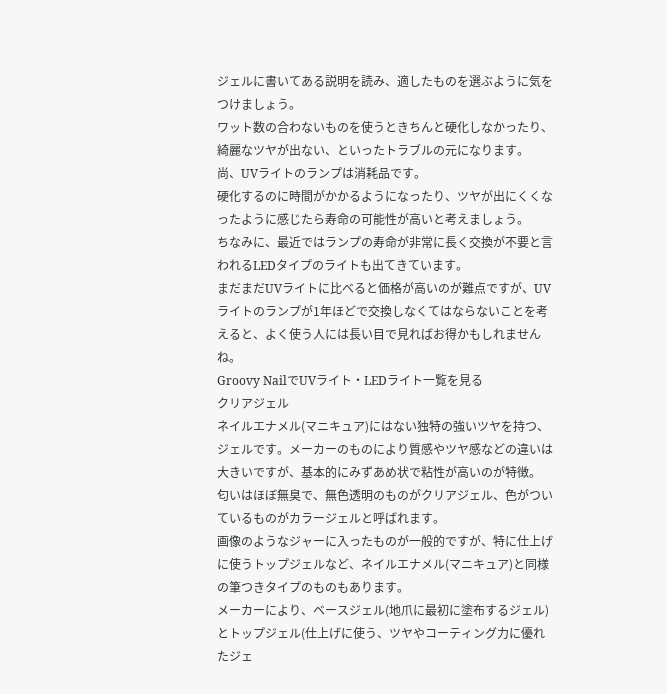ジェルに書いてある説明を読み、適したものを選ぶように気をつけましょう。
ワット数の合わないものを使うときちんと硬化しなかったり、綺麗なツヤが出ない、といったトラブルの元になります。
尚、UVライトのランプは消耗品です。
硬化するのに時間がかかるようになったり、ツヤが出にくくなったように感じたら寿命の可能性が高いと考えましょう。
ちなみに、最近ではランプの寿命が非常に長く交換が不要と言われるLEDタイプのライトも出てきています。
まだまだUVライトに比べると価格が高いのが難点ですが、UVライトのランプが1年ほどで交換しなくてはならないことを考えると、よく使う人には長い目で見ればお得かもしれませんね。
Groovy NailでUVライト・LEDライト一覧を見る
クリアジェル
ネイルエナメル(マニキュア)にはない独特の強いツヤを持つ、ジェルです。メーカーのものにより質感やツヤ感などの違いは大きいですが、基本的にみずあめ状で粘性が高いのが特徴。
匂いはほぼ無臭で、無色透明のものがクリアジェル、色がついているものがカラージェルと呼ばれます。
画像のようなジャーに入ったものが一般的ですが、特に仕上げに使うトップジェルなど、ネイルエナメル(マニキュア)と同様の筆つきタイプのものもあります。
メーカーにより、ベースジェル(地爪に最初に塗布するジェル)とトップジェル(仕上げに使う、ツヤやコーティング力に優れたジェ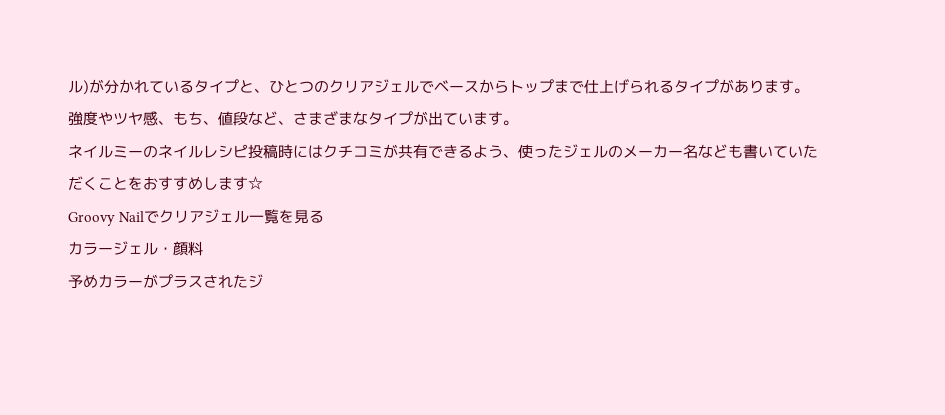ル)が分かれているタイプと、ひとつのクリアジェルでベースからトップまで仕上げられるタイプがあります。
強度やツヤ感、もち、値段など、さまざまなタイプが出ています。
ネイルミーのネイルレシピ投稿時にはクチコミが共有できるよう、使ったジェルのメーカー名なども書いていただくことをおすすめします☆
Groovy Nailでクリアジェル一覧を見る
カラージェル・顔料
予めカラーがプラスされたジ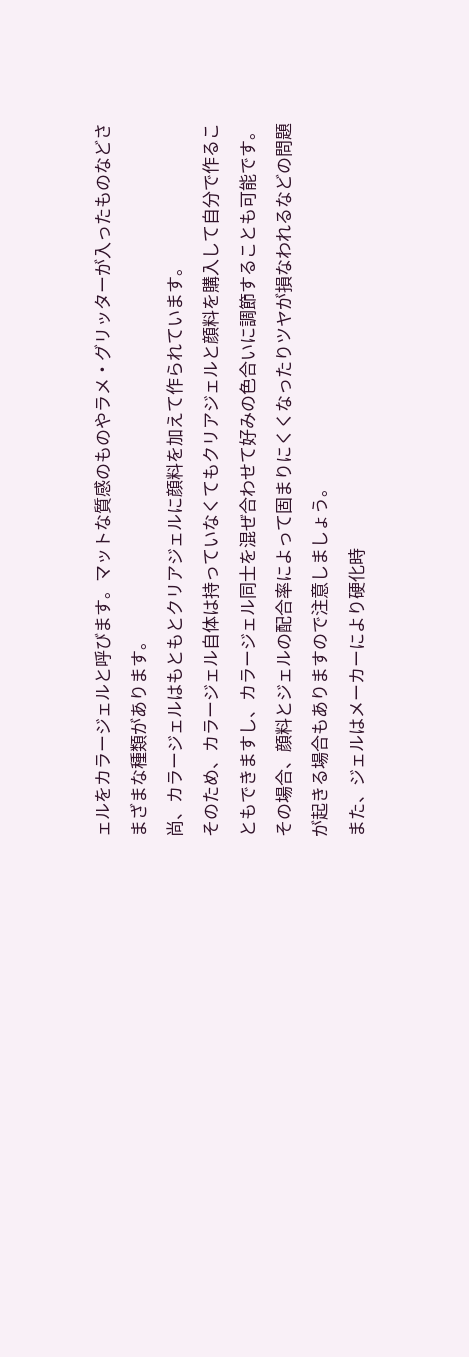ェルをカラージェルと呼びます。マットな質感のものやラメ・グリッターが入ったものなどさまざまな種類があります。
尚、カラージェルはもともとクリアジェルに顔料を加えて作られています。
そのため、カラージェル自体は持っていなくてもクリアジェルと顔料を購入して自分で作ることもできますし、カラージェル同士を混ぜ合わせて好みの色合いに調節することも可能です。
その場合、顔料とジェルの配合率によって固まりにくくなったりツヤが損なわれるなどの問題が起きる場合もありますので注意しましょう。
また、ジェルはメーカーにより硬化時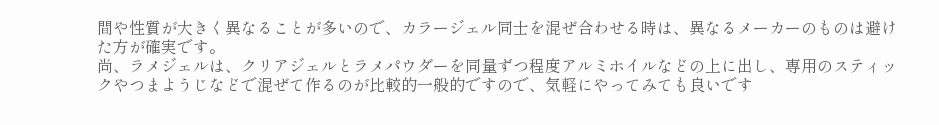間や性質が大きく異なることが多いので、カラージェル同士を混ぜ合わせる時は、異なるメーカーのものは避けた方が確実です。
尚、ラメジェルは、クリアジェルとラメパウダーを同量ずつ程度アルミホイルなどの上に出し、専用のスティックやつまようじなどで混ぜて作るのが比較的一般的ですので、気軽にやってみても良いです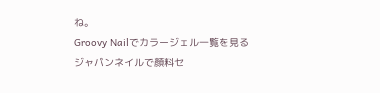ね。
Groovy Nailでカラージェル一覧を見る
ジャパンネイルで顔料セ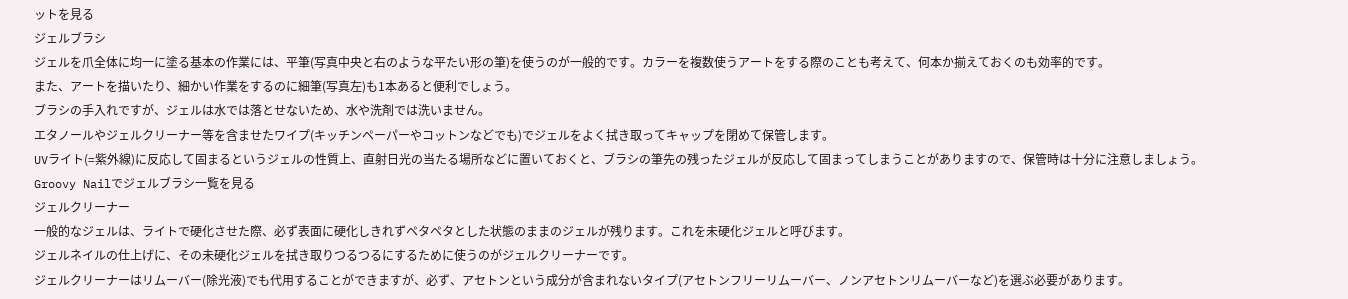ットを見る
ジェルブラシ
ジェルを爪全体に均一に塗る基本の作業には、平筆(写真中央と右のような平たい形の筆)を使うのが一般的です。カラーを複数使うアートをする際のことも考えて、何本か揃えておくのも効率的です。
また、アートを描いたり、細かい作業をするのに細筆(写真左)も1本あると便利でしょう。
ブラシの手入れですが、ジェルは水では落とせないため、水や洗剤では洗いません。
エタノールやジェルクリーナー等を含ませたワイプ(キッチンペーパーやコットンなどでも)でジェルをよく拭き取ってキャップを閉めて保管します。
UVライト(=紫外線)に反応して固まるというジェルの性質上、直射日光の当たる場所などに置いておくと、ブラシの筆先の残ったジェルが反応して固まってしまうことがありますので、保管時は十分に注意しましょう。
Groovy Nailでジェルブラシ一覧を見る
ジェルクリーナー
一般的なジェルは、ライトで硬化させた際、必ず表面に硬化しきれずペタペタとした状態のままのジェルが残ります。これを未硬化ジェルと呼びます。
ジェルネイルの仕上げに、その未硬化ジェルを拭き取りつるつるにするために使うのがジェルクリーナーです。
ジェルクリーナーはリムーバー(除光液)でも代用することができますが、必ず、アセトンという成分が含まれないタイプ(アセトンフリーリムーバー、ノンアセトンリムーバーなど)を選ぶ必要があります。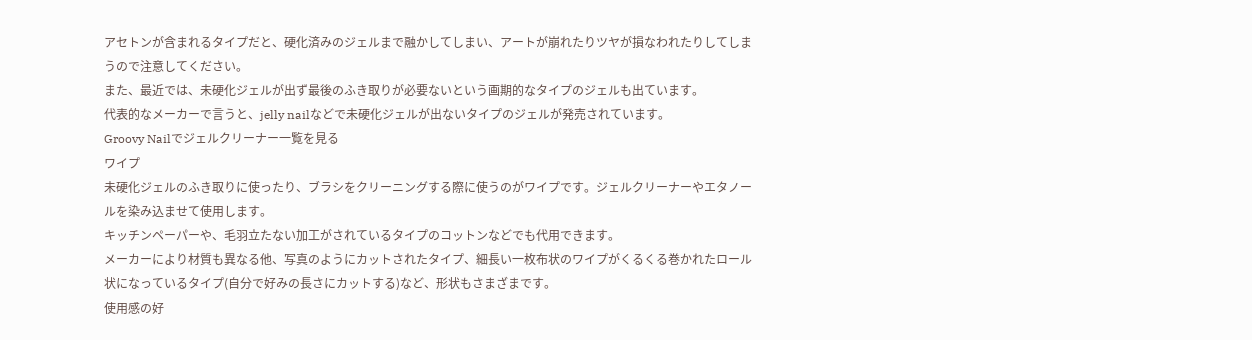アセトンが含まれるタイプだと、硬化済みのジェルまで融かしてしまい、アートが崩れたりツヤが損なわれたりしてしまうので注意してください。
また、最近では、未硬化ジェルが出ず最後のふき取りが必要ないという画期的なタイプのジェルも出ています。
代表的なメーカーで言うと、jelly nailなどで未硬化ジェルが出ないタイプのジェルが発売されています。
Groovy Nailでジェルクリーナー一覧を見る
ワイプ
未硬化ジェルのふき取りに使ったり、ブラシをクリーニングする際に使うのがワイプです。ジェルクリーナーやエタノールを染み込ませて使用します。
キッチンペーパーや、毛羽立たない加工がされているタイプのコットンなどでも代用できます。
メーカーにより材質も異なる他、写真のようにカットされたタイプ、細長い一枚布状のワイプがくるくる巻かれたロール状になっているタイプ(自分で好みの長さにカットする)など、形状もさまざまです。
使用感の好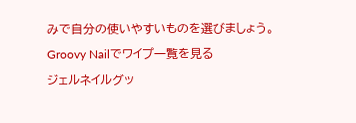みで自分の使いやすいものを選びましょう。
Groovy Nailでワイプ一覧を見る
ジェルネイルグッ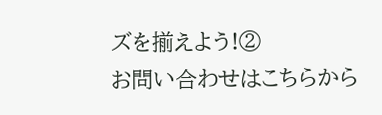ズを揃えよう!②
お問い合わせはこちらから